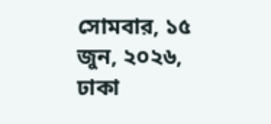সোমবার, ১৫ জুন, ২০২৬, ঢাকা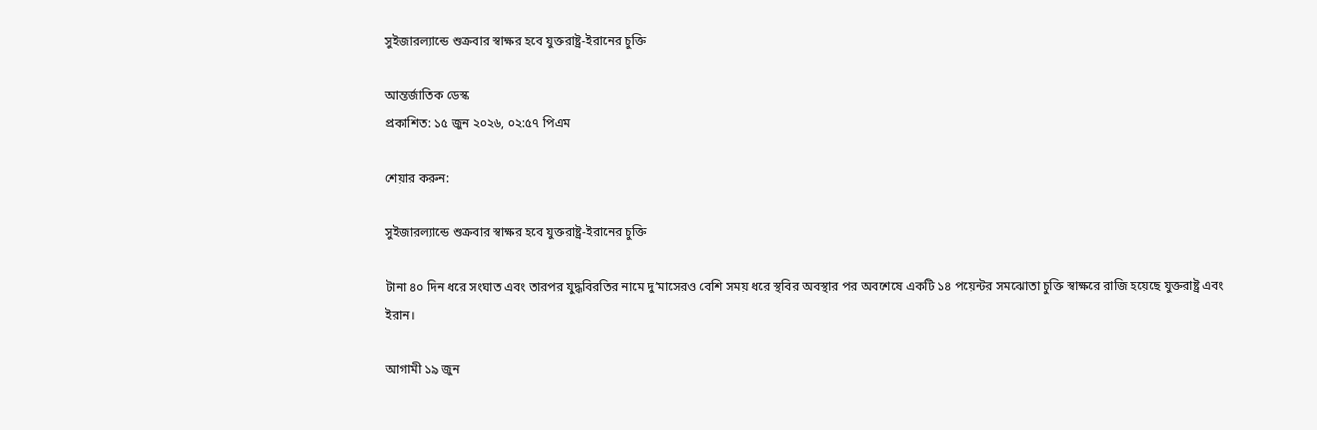সুইজারল্যান্ডে শুক্রবার স্বাক্ষর হবে যুক্তরাষ্ট্র-ইরানের চুক্তি

আন্তর্জাতিক ডেস্ক
প্রকাশিত: ১৫ জুন ২০২৬, ০২:৫৭ পিএম

শেয়ার করুন:

সুইজারল্যান্ডে শুক্রবার স্বাক্ষর হবে যুক্তরাষ্ট্র-ইরানের চুক্তি

টানা ৪০ দিন ধরে সংঘাত এবং তারপর যুদ্ধবিরতির নামে দু’মাসেরও বেশি সময় ধরে স্থবির অবস্থার পর অবশেষে একটি ১৪ পয়েন্টর সমঝোতা চুক্তি স্বাক্ষরে রাজি হয়েছে যুক্তরাষ্ট্র এবং ইরান।

আগামী ১৯ জুন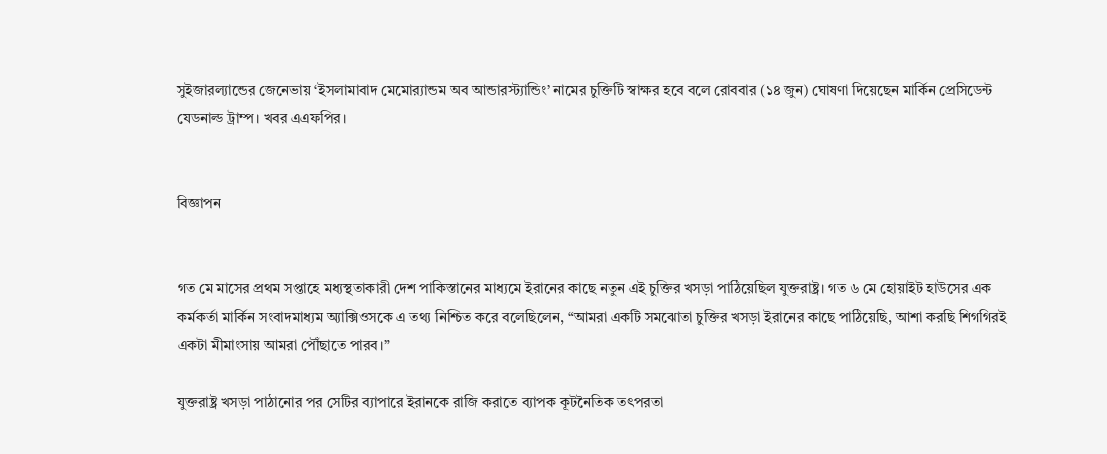সুইজারল্যান্ডের জেনেভায় ‘ইসলামাবাদ মেমোর‌্যান্ডম অব আন্ডারস্ট্যান্ডিং’ নামের চুক্তিটি স্বাক্ষর হবে বলে রোববার (১৪ জুন) ঘোষণা দিয়েছেন মার্কিন প্রেসিডেন্ট যেডনাল্ড ট্রাম্প। খবর এএফপির।


বিজ্ঞাপন


গত মে মাসের প্রথম সপ্তাহে মধ্যস্থতাকারী দেশ পাকিস্তানের মাধ্যমে ইরানের কাছে নতুন এই চুক্তির খসড়া পাঠিয়েছিল যুক্তরাষ্ট্র। গত ৬ মে হোয়াইট হাউসের এক কর্মকর্তা মার্কিন সংবাদমাধ্যম অ্যাক্সিওসকে এ তথ্য নিশ্চিত করে বলেছিলেন, “আমরা একটি সমঝোতা চুক্তির খসড়া ইরানের কাছে পাঠিয়েছি, আশা করছি শিগগিরই একটা মীমাংসায় আমরা পৌঁছাতে পারব।”

যুক্তরাষ্ট্র খসড়া পাঠানোর পর সেটির ব্যাপারে ইরানকে রাজি করাতে ব্যাপক কূটনৈতিক তৎপরতা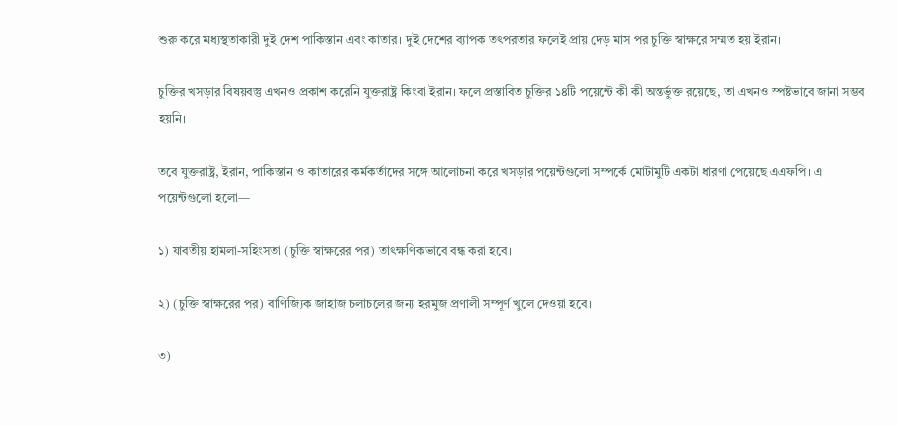শুরু করে মধ্যস্থতাকারী দুই দেশ পাকিস্তান এবং কাতার। দুই দেশের ব্যাপক তৎপরতার ফলেই প্রায় দেড় মাস পর চুক্তি স্বাক্ষরে সম্মত হয় ইরান।

চুক্তির খসড়ার বিষয়বস্তু এখনও প্রকাশ করেনি যুক্তরাষ্ট্র কিংবা ইরান। ফলে প্রস্তাবিত চুক্তির ১৪টি পয়েন্টে কী কী অন্তর্ভুক্ত রয়েছে, তা এখনও স্পষ্টভাবে জানা সম্ভব হয়নি।

তবে যুক্তরাষ্ট্র, ইরান, পাকিস্তান ও কাতারের কর্মকর্তাদের সঙ্গে আলোচনা করে খসড়ার পয়েন্টগুলো সম্পর্কে মোটামুটি একটা ধারণা পেয়েছে এএফপি। এ পয়েন্টগুলো হলো—

১) যাবতীয় হামলা-সহিংসতা (চুক্তি স্বাক্ষরের পর) তাৎক্ষণিকভাবে বন্ধ করা হবে।

২) (চুক্তি স্বাক্ষরের পর) বাণিজ্যিক জাহাজ চলাচলের জন্য হরমুজ প্রণালী সম্পূর্ণ খুলে দেওয়া হবে।

৩)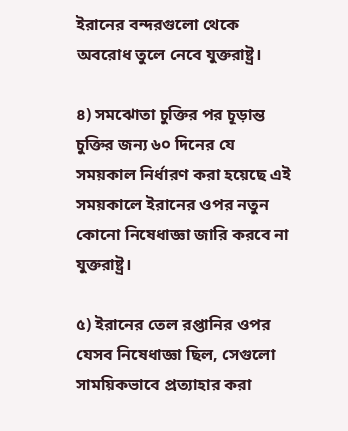ইরানের বন্দরগুলো থেকে অবরোধ তুলে নেবে যুক্তরাষ্ট্র।

৪) সমঝোতা চুক্তির পর চূড়ান্ত চুক্তির জন্য ৬০ দিনের যে সময়কাল নির্ধারণ করা হয়েছে এই সময়কালে ইরানের ওপর নতুন কোনো নিষেধাজ্ঞা জারি করবে না যুক্তরাষ্ট্র।

৫) ইরানের তেল রপ্তানির ওপর যেসব নিষেধাজ্ঞা ছিল, সেগুলো সাময়িকভাবে প্রত্যাহার করা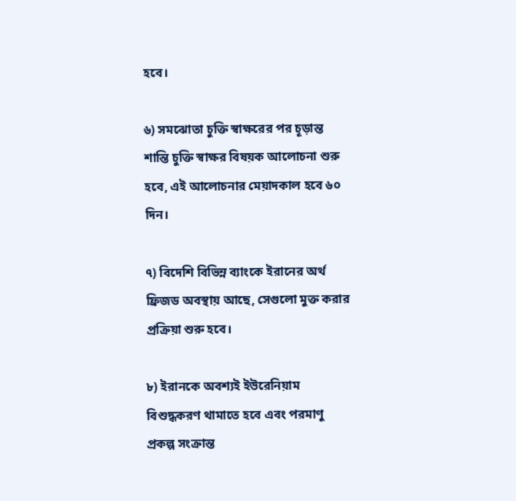হবে।

৬) সমঝোতা চুক্তি স্বাক্ষরের পর চূড়ান্ত শান্তি চুক্তি স্বাক্ষর বিষয়ক আলোচনা শুরু হবে, এই আলোচনার মেয়াদকাল হবে ৬০ দিন।

৭) বিদেশি বিভিন্ন ব্যাংকে ইরানের অর্থ ফ্রিজড অবস্থায় আছে, সেগুলো মুক্ত করার প্রক্রিয়া শুরু হবে।

৮) ইরানকে অবশ্যই ইউরেনিয়াম বিশুদ্ধকরণ থামাতে হবে এবং পরমাণু প্রকল্প সংক্রান্ত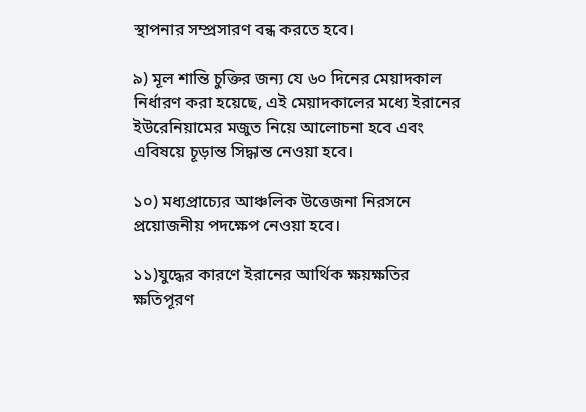স্থাপনার সম্প্রসারণ বন্ধ করতে হবে।

৯) মূল শান্তি চুক্তির জন্য যে ৬০ দিনের মেয়াদকাল নির্ধারণ করা হয়েছে, এই মেয়াদকালের মধ্যে ইরানের ইউরেনিয়ামের মজুত নিয়ে আলোচনা হবে এবং এবিষয়ে চূড়ান্ত সিদ্ধান্ত নেওয়া হবে।

১০) মধ্যপ্রাচ্যের আঞ্চলিক উত্তেজনা নিরসনে প্রয়োজনীয় পদক্ষেপ নেওয়া হবে।

১১)যুদ্ধের কারণে ইরানের আর্থিক ক্ষয়ক্ষতির ক্ষতিপূরণ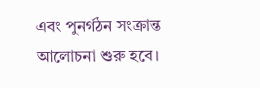এবং পুনর্গঠন সংক্রান্ত আলোচনা শুরু হবে।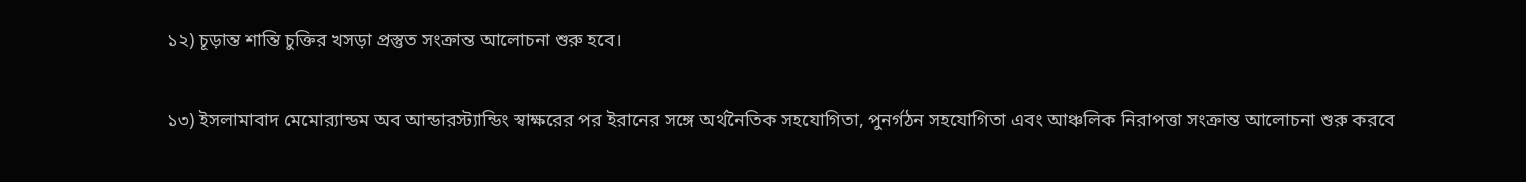১২) চূড়ান্ত শান্তি চুক্তির খসড়া প্রস্তুত সংক্রান্ত আলোচনা শুরু হবে।

১৩) ইসলামাবাদ মেমোর‌্যান্ডম অব আন্ডারস্ট্যান্ডিং স্বাক্ষরের পর ইরানের সঙ্গে অর্থনৈতিক সহযোগিতা, পুনর্গঠন সহযোগিতা এবং আঞ্চলিক নিরাপত্তা সংক্রান্ত আলোচনা শুরু করবে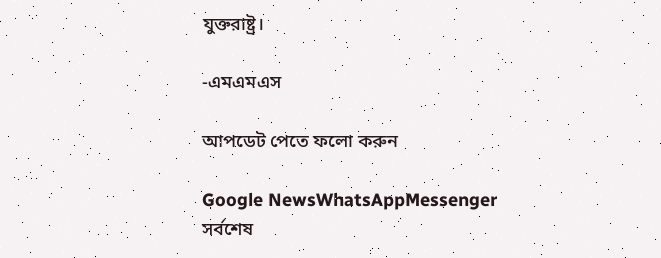যুক্তরাষ্ট্র।

-এমএমএস

আপডেট পেতে ফলো করুন

Google NewsWhatsAppMessenger
সর্বশেষ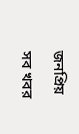জনপ্রিয়

সব খবর